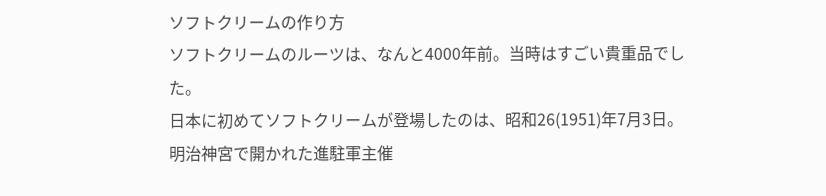ソフトクリームの作り方
ソフトクリームのルーツは、なんと4000年前。当時はすごい貴重品でした。
日本に初めてソフトクリームが登場したのは、昭和26(1951)年7月3日。明治神宮で開かれた進駐軍主催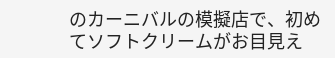のカーニバルの模擬店で、初めてソフトクリームがお目見え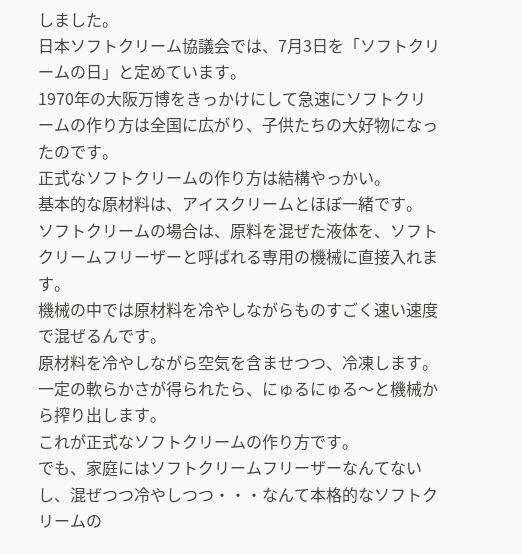しました。
日本ソフトクリーム協議会では、7月3日を「ソフトクリームの日」と定めています。
1970年の大阪万博をきっかけにして急速にソフトクリームの作り方は全国に広がり、子供たちの大好物になったのです。
正式なソフトクリームの作り方は結構やっかい。
基本的な原材料は、アイスクリームとほぼ一緒です。
ソフトクリームの場合は、原料を混ぜた液体を、ソフトクリームフリーザーと呼ばれる専用の機械に直接入れます。
機械の中では原材料を冷やしながらものすごく速い速度で混ぜるんです。
原材料を冷やしながら空気を含ませつつ、冷凍します。
一定の軟らかさが得られたら、にゅるにゅる〜と機械から搾り出します。
これが正式なソフトクリームの作り方です。
でも、家庭にはソフトクリームフリーザーなんてないし、混ぜつつ冷やしつつ・・・なんて本格的なソフトクリームの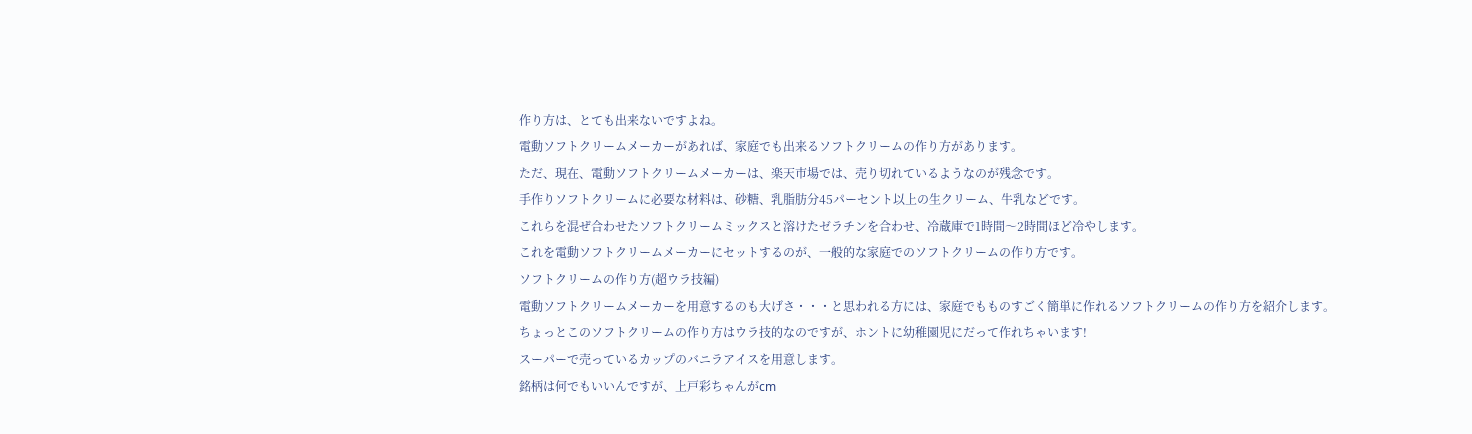作り方は、とても出来ないですよね。
電動ソフトクリームメーカーがあれば、家庭でも出来るソフトクリームの作り方があります。
ただ、現在、電動ソフトクリームメーカーは、楽天市場では、売り切れているようなのが残念です。
手作りソフトクリームに必要な材料は、砂糖、乳脂肪分45パーセント以上の生クリーム、牛乳などです。
これらを混ぜ合わせたソフトクリームミックスと溶けたゼラチンを合わせ、冷蔵庫で1時間〜2時間ほど冷やします。
これを電動ソフトクリームメーカーにセットするのが、一般的な家庭でのソフトクリームの作り方です。
ソフトクリームの作り方(超ウラ技編)
電動ソフトクリームメーカーを用意するのも大げさ・・・と思われる方には、家庭でもものすごく簡単に作れるソフトクリームの作り方を紹介します。
ちょっとこのソフトクリームの作り方はウラ技的なのですが、ホントに幼稚園児にだって作れちゃいます!
スーパーで売っているカップのバニラアイスを用意します。
銘柄は何でもいいんですが、上戸彩ちゃんがcm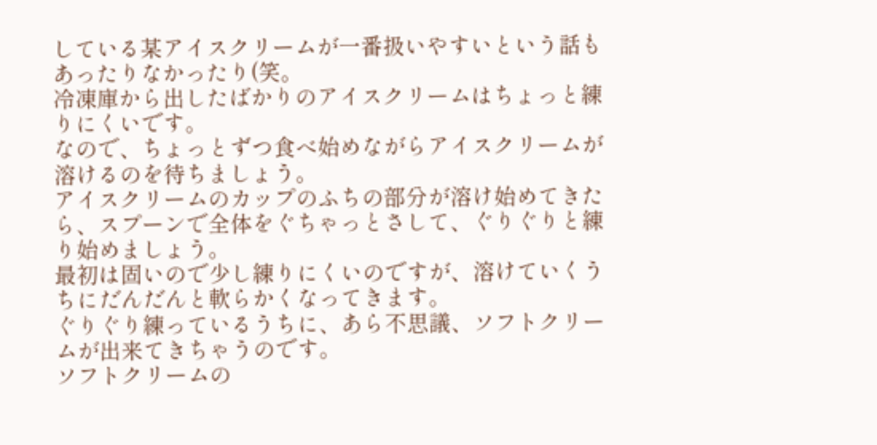している某アイスクリームが一番扱いやすいという話もあったりなかったり(笑。
冷凍庫から出したばかりのアイスクリームはちょっと練りにくいです。
なので、ちょっとずつ食べ始めながらアイスクリームが溶けるのを待ちましょう。
アイスクリームのカップのふちの部分が溶け始めてきたら、スプーンで全体をぐちゃっとさして、ぐりぐりと練り始めましょう。
最初は固いので少し練りにくいのですが、溶けていくうちにだんだんと軟らかくなってきます。
ぐりぐり練っているうちに、あら不思議、ソフトクリームが出来てきちゃうのです。
ソフトクリームの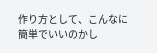作り方として、こんなに簡単でいいのかし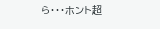ら・・・ホント超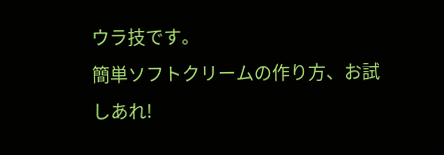ウラ技です。
簡単ソフトクリームの作り方、お試しあれ!